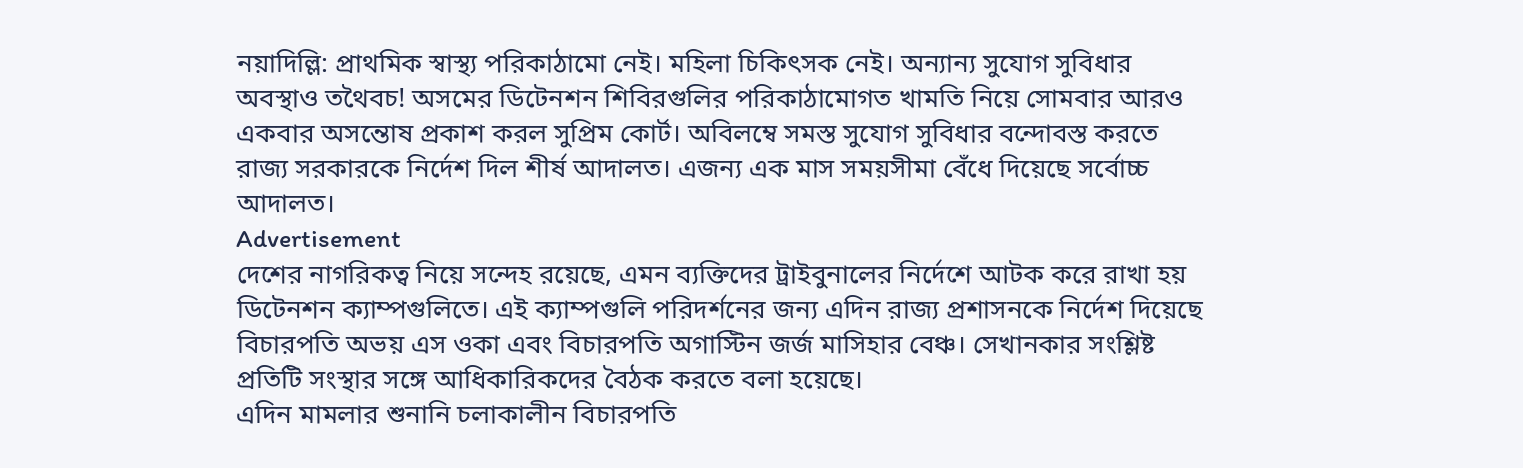নয়াদিল্লি: প্রাথমিক স্বাস্থ্য পরিকাঠামো নেই। মহিলা চিকিৎসক নেই। অন্যান্য সুযোগ সুবিধার অবস্থাও তথৈবচ! অসমের ডিটেনশন শিবিরগুলির পরিকাঠামোগত খামতি নিয়ে সোমবার আরও একবার অসন্তোষ প্রকাশ করল সুপ্রিম কোর্ট। অবিলম্বে সমস্ত সুযোগ সুবিধার বন্দোবস্ত করতে রাজ্য সরকারকে নির্দেশ দিল শীর্ষ আদালত। এজন্য এক মাস সময়সীমা বেঁধে দিয়েছে সর্বোচ্চ আদালত।
Advertisement
দেশের নাগরিকত্ব নিয়ে সন্দেহ রয়েছে, এমন ব্যক্তিদের ট্রাইবুনালের নির্দেশে আটক করে রাখা হয় ডিটেনশন ক্যাম্পগুলিতে। এই ক্যাম্পগুলি পরিদর্শনের জন্য এদিন রাজ্য প্রশাসনকে নির্দেশ দিয়েছে বিচারপতি অভয় এস ওকা এবং বিচারপতি অগাস্টিন জর্জ মাসিহার বেঞ্চ। সেখানকার সংশ্লিষ্ট প্রতিটি সংস্থার সঙ্গে আধিকারিকদের বৈঠক করতে বলা হয়েছে।
এদিন মামলার শুনানি চলাকালীন বিচারপতি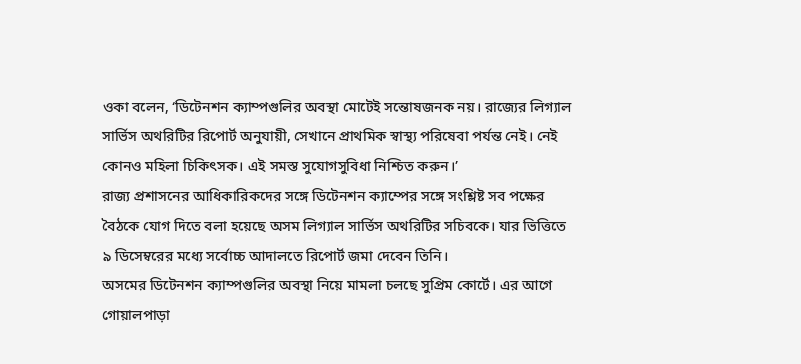ওকা বলেন, ‘ডিটেনশন ক্যাম্পগুলির অবস্থা মোটেই সন্তোষজনক নয়। রাজ্যের লিগ্যাল সার্ভিস অথরিটির রিপোর্ট অনুযায়ী, সেখানে প্রাথমিক স্বাস্থ্য পরিষেবা পর্যন্ত নেই। নেই কোনও মহিলা চিকিৎসক। এই সমস্ত সুযোগসুবিধা নিশ্চিত করুন।’
রাজ্য প্রশাসনের আধিকারিকদের সঙ্গে ডিটেনশন ক্যাম্পের সঙ্গে সংশ্লিষ্ট সব পক্ষের বৈঠকে যোগ দিতে বলা হয়েছে অসম লিগ্যাল সার্ভিস অথরিটির সচিবকে। যার ভিত্তিতে ৯ ডিসেম্বরের মধ্যে সর্বোচ্চ আদালতে রিপোর্ট জমা দেবেন তিনি।
অসমের ডিটেনশন ক্যাম্পগুলির অবস্থা নিয়ে মামলা চলছে সুপ্রিম কোর্টে। এর আগে গোয়ালপাড়া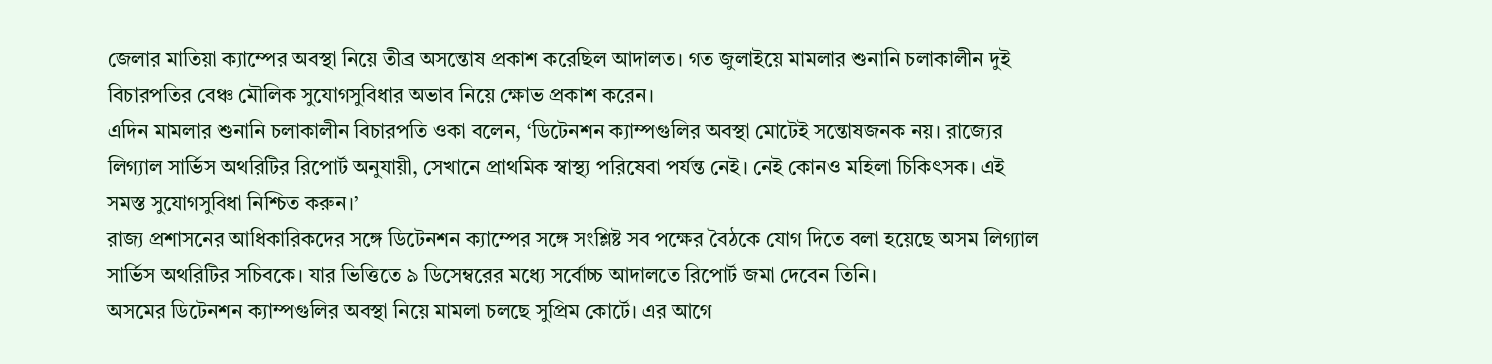জেলার মাতিয়া ক্যাম্পের অবস্থা নিয়ে তীব্র অসন্তোষ প্রকাশ করেছিল আদালত। গত জুলাইয়ে মামলার শুনানি চলাকালীন দুই বিচারপতির বেঞ্চ মৌলিক সুযোগসুবিধার অভাব নিয়ে ক্ষোভ প্রকাশ করেন।
এদিন মামলার শুনানি চলাকালীন বিচারপতি ওকা বলেন, ‘ডিটেনশন ক্যাম্পগুলির অবস্থা মোটেই সন্তোষজনক নয়। রাজ্যের লিগ্যাল সার্ভিস অথরিটির রিপোর্ট অনুযায়ী, সেখানে প্রাথমিক স্বাস্থ্য পরিষেবা পর্যন্ত নেই। নেই কোনও মহিলা চিকিৎসক। এই সমস্ত সুযোগসুবিধা নিশ্চিত করুন।’
রাজ্য প্রশাসনের আধিকারিকদের সঙ্গে ডিটেনশন ক্যাম্পের সঙ্গে সংশ্লিষ্ট সব পক্ষের বৈঠকে যোগ দিতে বলা হয়েছে অসম লিগ্যাল সার্ভিস অথরিটির সচিবকে। যার ভিত্তিতে ৯ ডিসেম্বরের মধ্যে সর্বোচ্চ আদালতে রিপোর্ট জমা দেবেন তিনি।
অসমের ডিটেনশন ক্যাম্পগুলির অবস্থা নিয়ে মামলা চলছে সুপ্রিম কোর্টে। এর আগে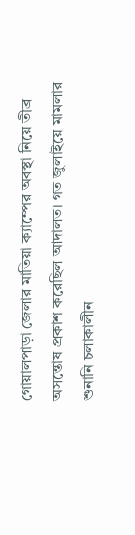গোয়ালপাড়া জেলার মাতিয়া ক্যাম্পের অবস্থা নিয়ে তীব্র অসন্তোষ প্রকাশ করেছিল আদালত। গত জুলাইয়ে মামলার শুনানি চলাকালীন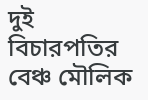দুই বিচারপতির বেঞ্চ মৌলিক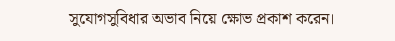সুযোগসুবিধার অভাব নিয়ে ক্ষোভ প্রকাশ করেন।